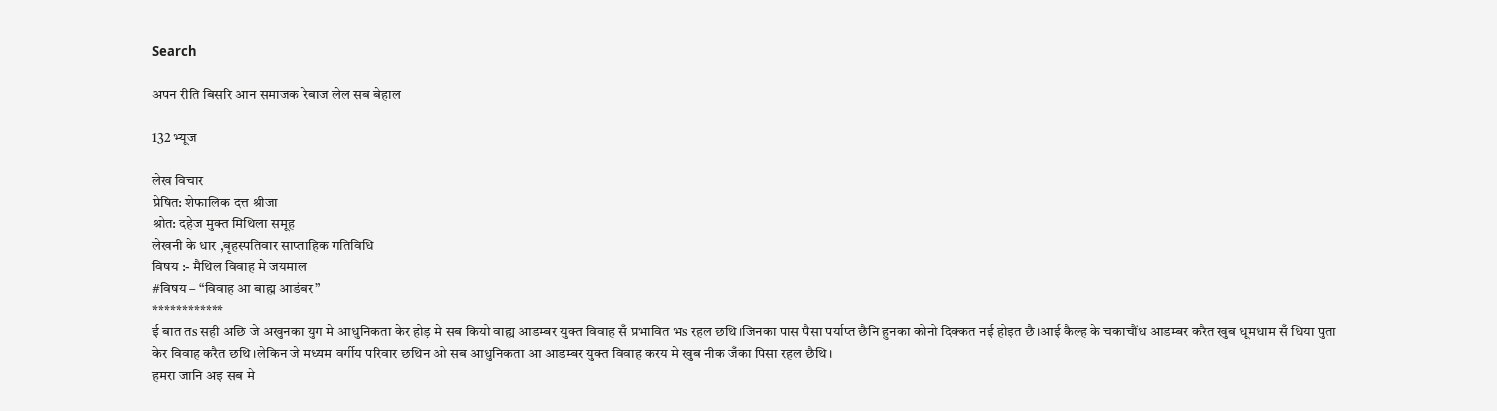Search

अपन रीति बिसरि आन समाजक रेबाज लेल सब बेहाल

132 भ्यूज

लेख विचार
प्रेषित: शेफालिक दत्त श्रीजा
श्रोत: दहेज मुक्त मिथिला समूह
लेखनी के धार ,बृहस्पतिवार साप्ताहिक गतिविधि
विषय :- मैथिल विवाह मे जयमाल
#विषय – “विवाह आ बाह्म आडंबर”
************
ई बात तs सही अछि जे अखुनका युग मे आधुनिकता केर होड़ मे सब कियो वाह्य आडम्बर युक्त विवाह सँ प्रभावित भs रहल छथि।जिनका पास पैसा पर्याप्त छैनि हुनका कोनो दिक्कत नई होइत छै।आई कैल्ह के चकाचौंध आडम्बर करैत खुब धूमधाम सँ धिया पुता केर विवाह करैत छथि।लेकिन जे मध्यम वर्गीय परिवार छथिन ओ सब आधुनिकता आ आडम्बर युक्त विवाह करय मे खुब नीक जँका पिसा रहल छैथि।
हमरा जानि अइ सब मे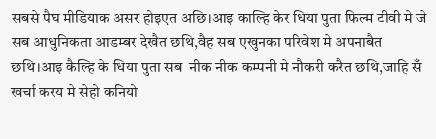सबसे पैघ मीडियाक असर होइएत अछि।आइ काल्हि केर धिया पुता फिल्म टीवी मे जे सब आधुनिकता आडम्बर देखैत छथि,वैह सब एखुनका परिवेश मे अपनाबैत छथि।आइ कैल्हि के धिया पुता सब  नीक नीक कम्पनी मे नौकरी करैत छथि,जाहि सँ खर्चा करय मे सेहो कनियो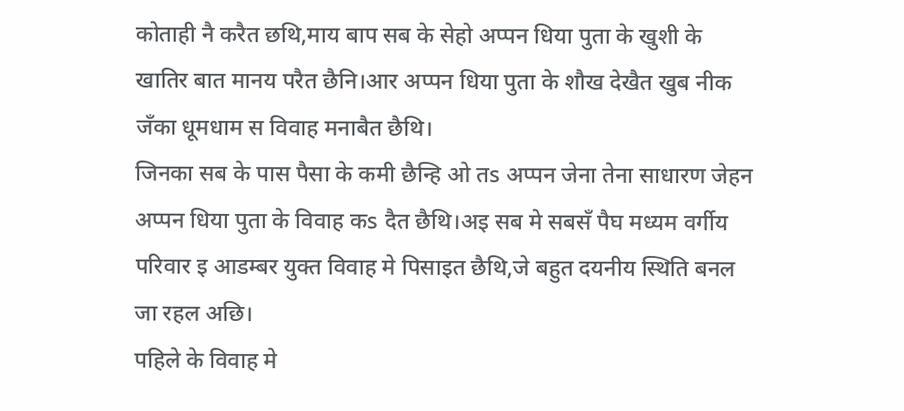कोताही नै करैत छथि,माय बाप सब के सेहो अप्पन धिया पुता के खुशी के खातिर बात मानय परैत छैनि।आर अप्पन धिया पुता के शौख देखैत खुब नीक जँका धूमधाम स विवाह मनाबैत छैथि।
जिनका सब के पास पैसा के कमी छैन्हि ओ तs अप्पन जेना तेना साधारण जेहन अप्पन धिया पुता के विवाह कs दैत छैथि।अइ सब मे सबसँ पैघ मध्यम वर्गीय परिवार इ आडम्बर युक्त विवाह मे पिसाइत छैथि,जे बहुत दयनीय स्थिति बनल जा रहल अछि।
पहिले के विवाह मे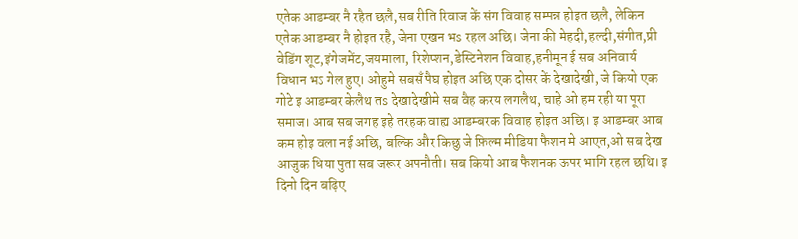एतेक आडम्बर नै रहैत छलै,सब रीति रिवाज कें संग विवाह सम्पन्न होइत छलै, लेकिन एतेक आडम्बर नै होइत रहै, जेना एखन भs रहल अछि। जेना की मेहदी,हल्दी,संगीत,प्री वेडिंग शूट,इंगेजमेंट,जयमाला, रिशेप्शन,डेस्टिनेशन विवाह,हनीमून ई सब अनिवार्य विधान भऽ गेल हुए। ओहुमे सबसँ पैघ होइत अछि एक दोसर कें देखादेखी, जे कियो एक गोटे इ आडम्बर केलैथ तs देखादेखीमे सब वैह करय लगलैथ, चाहे ओ हम रही या पूरा समाज। आब सब जगह इहे तरहक वाह्य आडम्बरक विवाह होइत अछि। इ आडम्बर आब कम होइ वला नई अछि, बल्कि और किछु जे फ़िल्म मीडिया फैशन मे आएत,ओ सब देख आजुक धिया पुता सब जरूर अपनौती। सब कियो आब फैशनक ऊपर भागि रहल छथि। इ दिनो दिन बढ़िए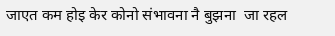जाएत कम होइ केर कोनो संभावना नै बुझना  जा रहल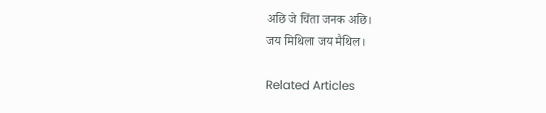अछि जे चिंता जनक अछि।
जय मिथिला जय मैथिल।

Related Articles